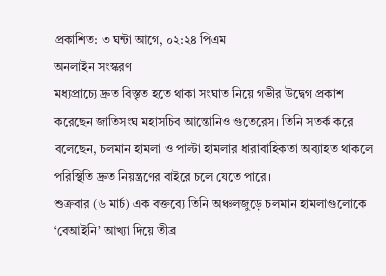প্রকাশিত: ৩ ঘন্টা আগে, ০২:২৪ পিএম
অনলাইন সংস্করণ
মধ্যপ্রাচ্যে দ্রুত বিস্তৃত হতে থাকা সংঘাত নিয়ে গভীর উদ্বেগ প্রকাশ করেছেন জাতিসংঘ মহাসচিব আন্তোনিও গুতেরেস। তিনি সতর্ক করে বলেছেন, চলমান হামলা ও পাল্টা হামলার ধারাবাহিকতা অব্যাহত থাকলে পরিস্থিতি দ্রুত নিয়ন্ত্রণের বাইরে চলে যেতে পারে।
শুক্রবার (৬ মার্চ) এক বক্তব্যে তিনি অঞ্চলজুড়ে চলমান হামলাগুলোকে ‘বেআইনি’ আখ্যা দিয়ে তীব্র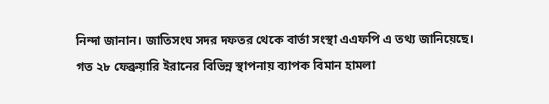নিন্দা জানান। জাতিসংঘ সদর দফতর থেকে বার্তা সংস্থা এএফপি এ তথ্য জানিয়েছে।
গত ২৮ ফেব্রুয়ারি ইরানের বিভিন্ন স্থাপনায় ব্যাপক বিমান হামলা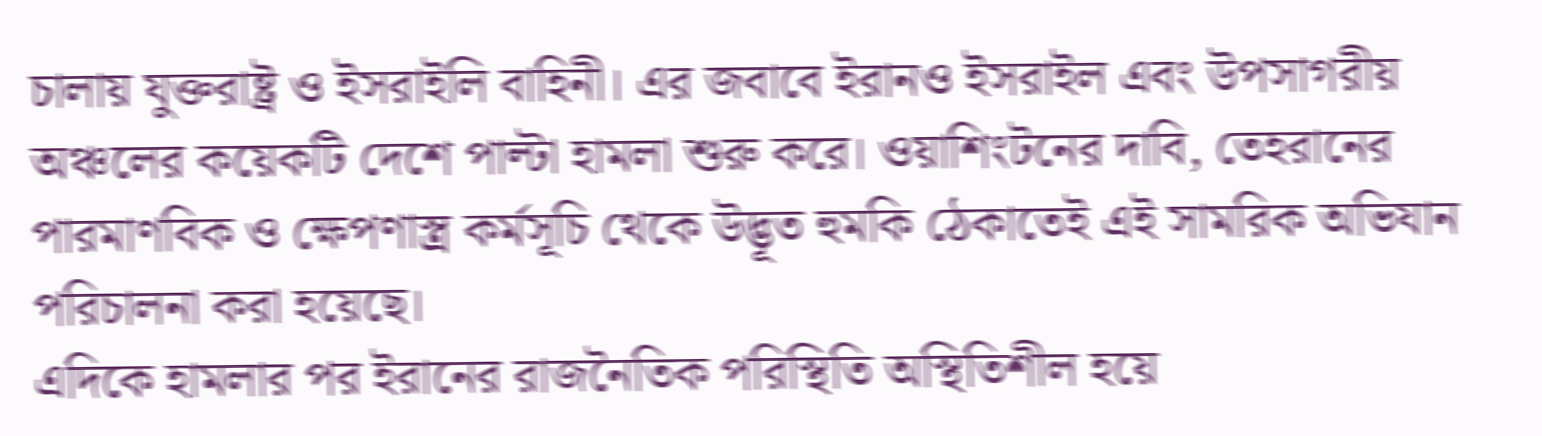চালায় যুক্তরাষ্ট্র ও ইসরাইলি বাহিনী। এর জবাবে ইরানও ইসরাইল এবং উপসাগরীয় অঞ্চলের কয়েকটি দেশে পাল্টা হামলা শুরু করে। ওয়াশিংটনের দাবি, তেহরানের পারমাণবিক ও ক্ষেপণাস্ত্র কর্মসূচি থেকে উদ্ভূত হুমকি ঠেকাতেই এই সামরিক অভিযান পরিচালনা করা হয়েছে।
এদিকে হামলার পর ইরানের রাজনৈতিক পরিস্থিতি অস্থিতিশীল হয়ে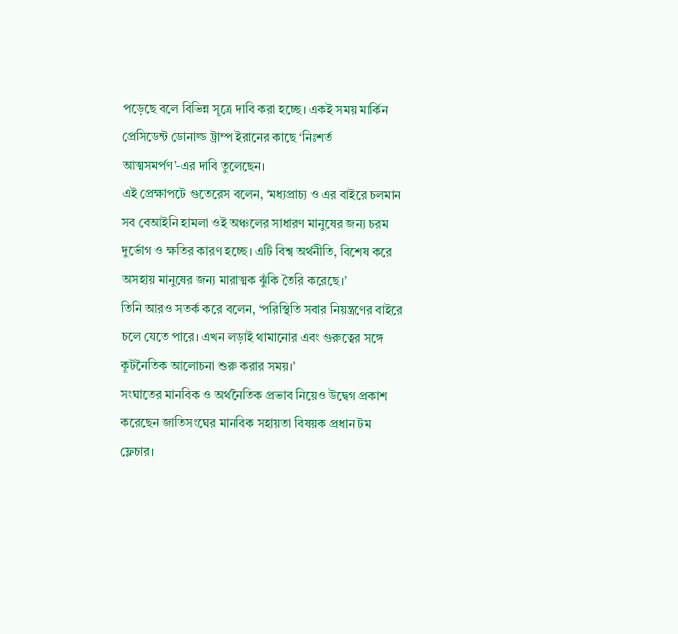পড়েছে বলে বিভিন্ন সূত্রে দাবি করা হচ্ছে। একই সময় মার্কিন প্রেসিডেন্ট ডোনাল্ড ট্রাম্প ইরানের কাছে ‘নিঃশর্ত আত্মসমর্পণ’-এর দাবি তুলেছেন।
এই প্রেক্ষাপটে গুতেরেস বলেন, ‘মধ্যপ্রাচ্য ও এর বাইরে চলমান সব বেআইনি হামলা ওই অঞ্চলের সাধারণ মানুষের জন্য চরম দুর্ভোগ ও ক্ষতির কারণ হচ্ছে। এটি বিশ্ব অর্থনীতি, বিশেষ করে অসহায় মানুষের জন্য মারাত্মক ঝুঁকি তৈরি করেছে।’
তিনি আরও সতর্ক করে বলেন, ‘পরিস্থিতি সবার নিয়ন্ত্রণের বাইরে চলে যেতে পারে। এখন লড়াই থামানোর এবং গুরুত্বের সঙ্গে কূটনৈতিক আলোচনা শুরু করার সময়।’
সংঘাতের মানবিক ও অর্থনৈতিক প্রভাব নিয়েও উদ্বেগ প্রকাশ করেছেন জাতিসংঘের মানবিক সহায়তা বিষয়ক প্রধান টম ফ্লেচার।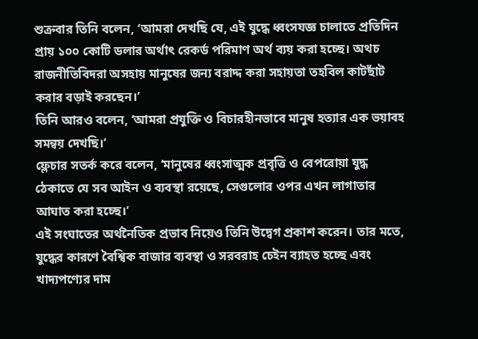শুক্রবার তিনি বলেন, ‘আমরা দেখছি যে, এই যুদ্ধে ধ্বংসযজ্ঞ চালাতে প্রতিদিন প্রায় ১০০ কোটি ডলার অর্থাৎ রেকর্ড পরিমাণ অর্থ ব্যয় করা হচ্ছে। অথচ রাজনীতিবিদরা অসহায় মানুষের জন্য বরাদ্দ করা সহায়তা তহবিল কাটছাঁট করার বড়াই করছেন।’
তিনি আরও বলেন, ‘আমরা প্রযুক্তি ও বিচারহীনভাবে মানুষ হত্যার এক ভয়াবহ সমন্বয় দেখছি।’
ফ্লেচার সতর্ক করে বলেন, ‘মানুষের ধ্বংসাত্মক প্রবৃত্তি ও বেপরোয়া যুদ্ধ ঠেকাতে যে সব আইন ও ব্যবস্থা রয়েছে, সেগুলোর ওপর এখন লাগাতার আঘাত করা হচ্ছে।’
এই সংঘাতের অর্থনৈতিক প্রভাব নিয়েও তিনি উদ্বেগ প্রকাশ করেন। তার মতে, যুদ্ধের কারণে বৈশ্বিক বাজার ব্যবস্থা ও সরবরাহ চেইন ব্যাহত হচ্ছে এবং খাদ্যপণ্যের দাম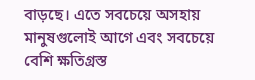বাড়ছে। এতে সবচেয়ে অসহায় মানুষগুলোই আগে এবং সবচেয়ে বেশি ক্ষতিগ্রস্ত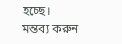হচ্ছে।
মন্তব্য করুন